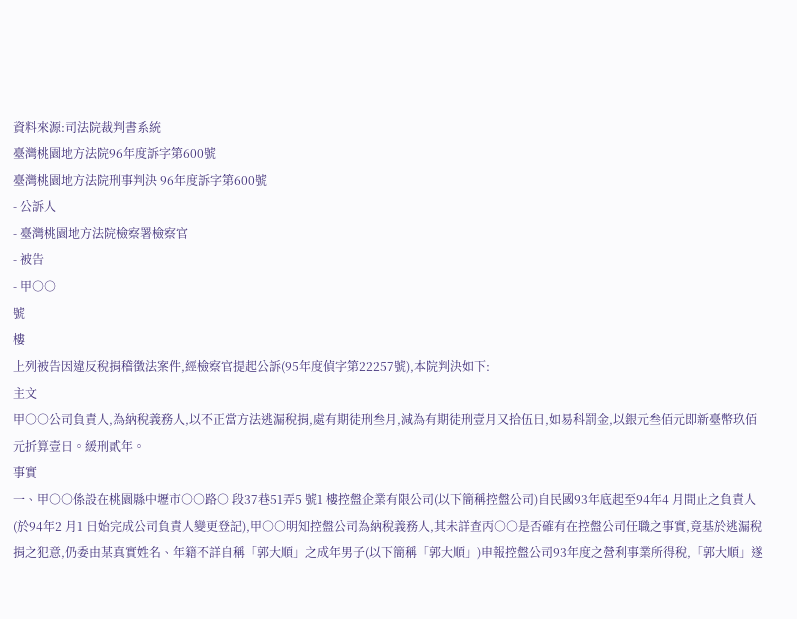資料來源:司法院裁判書系統
臺灣桃園地方法院96年度訴字第600號
臺灣桃園地方法院刑事判決 96年度訴字第600號
- 公訴人
- 臺灣桃園地方法院檢察署檢察官
- 被告
- 甲○○
號
樓
上列被告因違反稅捐稽徵法案件,經檢察官提起公訴(95年度偵字第22257號),本院判決如下:
主文
甲○○公司負責人,為納稅義務人,以不正當方法逃漏稅捐,處有期徒刑叁月,減為有期徒刑壹月又拾伍日,如易科罰金,以銀元叁佰元即新臺幣玖佰元折算壹日。緩刑貳年。
事實
一、甲○○係設在桃園縣中壢市○○路○ 段37巷51弄5 號1 樓控盤企業有限公司(以下簡稱控盤公司)自民國93年底起至94年4 月間止之負責人(於94年2 月1 日始完成公司負責人變更登記),甲○○明知控盤公司為納稅義務人,其未詳查丙○○是否確有在控盤公司任職之事實,竟基於逃漏稅捐之犯意,仍委由某真實姓名、年籍不詳自稱「郭大順」之成年男子(以下簡稱「郭大順」)申報控盤公司93年度之營利事業所得稅,「郭大順」遂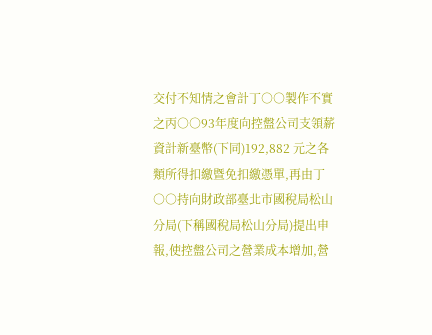交付不知情之會計丁○○製作不實之丙○○93年度向控盤公司支領薪資計新臺幣(下同)192,882 元之各類所得扣繳暨免扣繳憑單,再由丁○○持向財政部臺北市國稅局松山分局(下稱國稅局松山分局)提出申報,使控盤公司之營業成本增加,營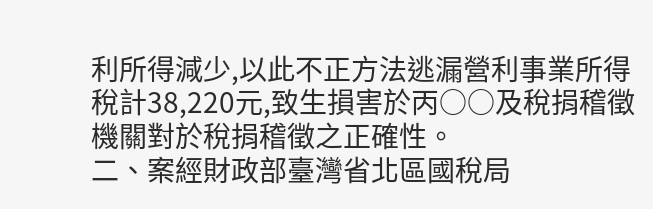利所得減少,以此不正方法逃漏營利事業所得稅計38,220元,致生損害於丙○○及稅捐稽徵機關對於稅捐稽徵之正確性。
二、案經財政部臺灣省北區國稅局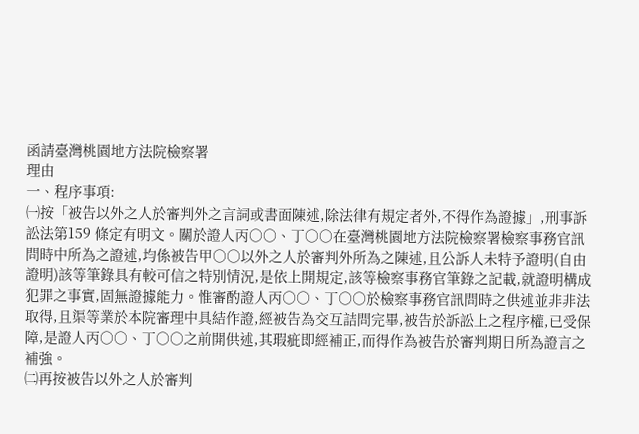函請臺灣桃園地方法院檢察署
理由
一、程序事項:
㈠按「被告以外之人於審判外之言詞或書面陳述,除法律有規定者外,不得作為證據」,刑事訴訟法第159 條定有明文。關於證人丙○○、丁○○在臺灣桃園地方法院檢察署檢察事務官訊問時中所為之證述,均係被告甲○○以外之人於審判外所為之陳述,且公訴人未特予證明(自由證明)該等筆錄具有較可信之特別情況,是依上開規定,該等檢察事務官筆錄之記載,就證明構成犯罪之事實,固無證據能力。惟審酌證人丙○○、丁○○於檢察事務官訊問時之供述並非非法取得,且渠等業於本院審理中具結作證,經被告為交互詰問完畢,被告於訴訟上之程序權,已受保障,是證人丙○○、丁○○之前開供述,其瑕疵即經補正,而得作為被告於審判期日所為證言之補強。
㈡再按被告以外之人於審判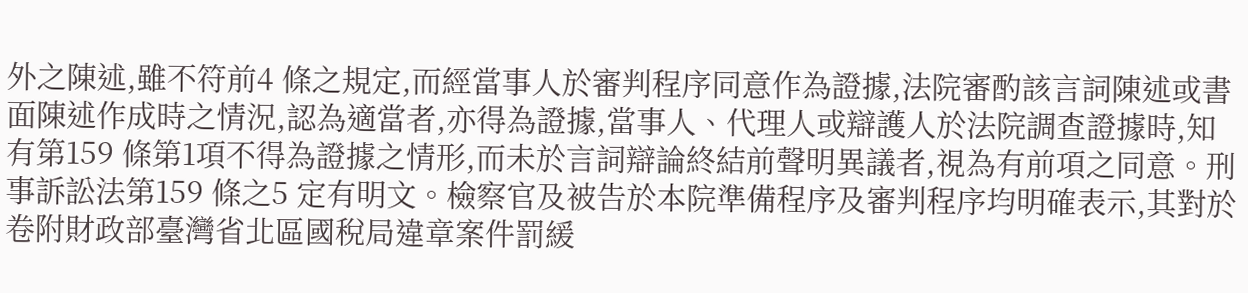外之陳述,雖不符前4 條之規定,而經當事人於審判程序同意作為證據,法院審酌該言詞陳述或書面陳述作成時之情況,認為適當者,亦得為證據,當事人、代理人或辯護人於法院調查證據時,知有第159 條第1項不得為證據之情形,而未於言詞辯論終結前聲明異議者,視為有前項之同意。刑事訴訟法第159 條之5 定有明文。檢察官及被告於本院準備程序及審判程序均明確表示,其對於卷附財政部臺灣省北區國稅局違章案件罰緩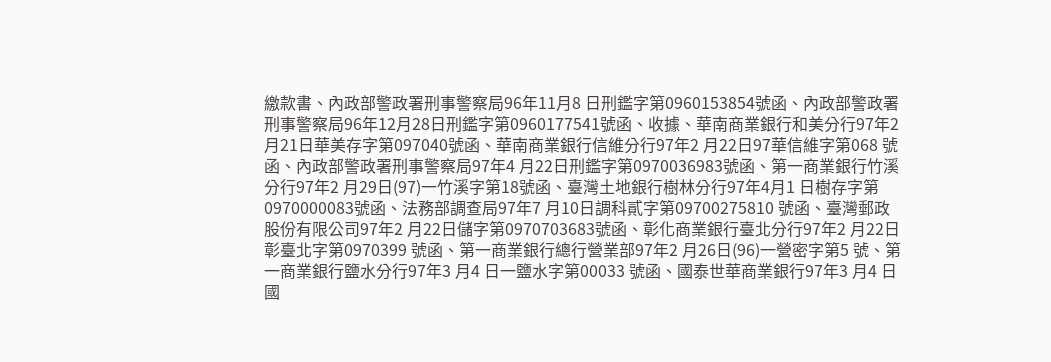繳款書、內政部警政署刑事警察局96年11月8 日刑鑑字第0960153854號函、內政部警政署刑事警察局96年12月28日刑鑑字第0960177541號函、收據、華南商業銀行和美分行97年2 月21日華美存字第097040號函、華南商業銀行信維分行97年2 月22日97華信維字第068 號函、內政部警政署刑事警察局97年4 月22日刑鑑字第0970036983號函、第一商業銀行竹溪分行97年2 月29日(97)一竹溪字第18號函、臺灣土地銀行樹林分行97年4月1 日樹存字第0970000083號函、法務部調查局97年7 月10日調科貳字第09700275810 號函、臺灣郵政股份有限公司97年2 月22日儲字第0970703683號函、彰化商業銀行臺北分行97年2 月22日彰臺北字第0970399 號函、第一商業銀行總行營業部97年2 月26日(96)一營密字第5 號、第一商業銀行鹽水分行97年3 月4 日一鹽水字第00033 號函、國泰世華商業銀行97年3 月4 日國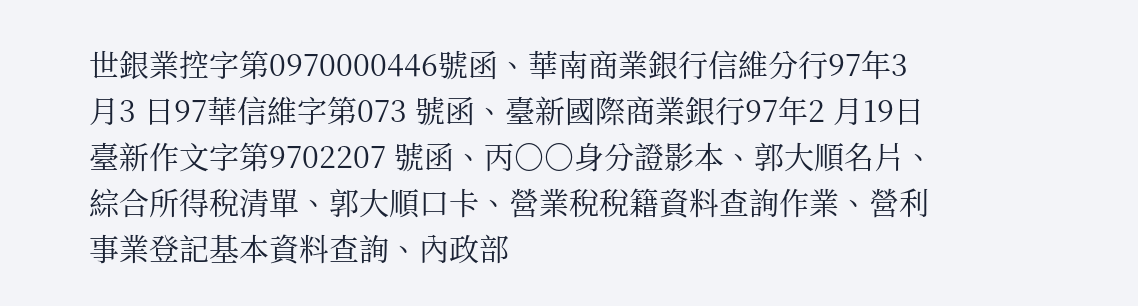世銀業控字第0970000446號函、華南商業銀行信維分行97年3 月3 日97華信維字第073 號函、臺新國際商業銀行97年2 月19日臺新作文字第9702207 號函、丙○○身分證影本、郭大順名片、綜合所得稅清單、郭大順口卡、營業稅稅籍資料查詢作業、營利事業登記基本資料查詢、內政部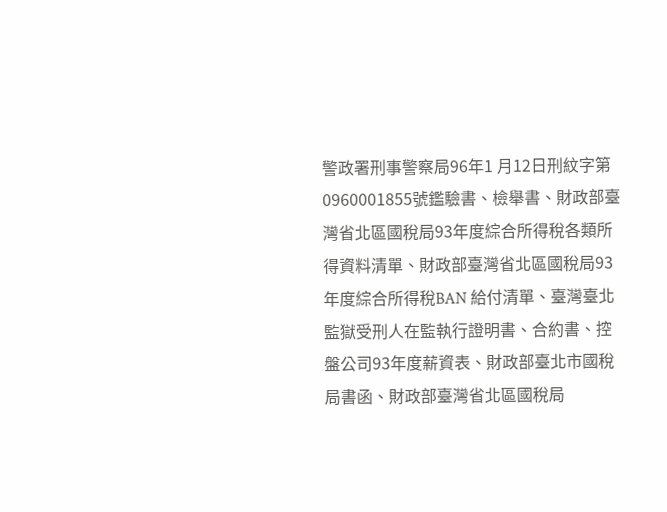警政署刑事警察局96年1 月12日刑紋字第0960001855號鑑驗書、檢舉書、財政部臺灣省北區國稅局93年度綜合所得稅各類所得資料清單、財政部臺灣省北區國稅局93年度綜合所得稅BAN 給付清單、臺灣臺北監獄受刑人在監執行證明書、合約書、控盤公司93年度薪資表、財政部臺北市國稅局書函、財政部臺灣省北區國稅局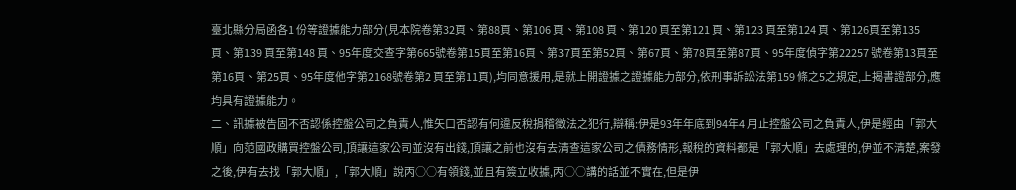臺北縣分局函各1 份等證據能力部分(見本院卷第32頁、第88頁、第106 頁、第108 頁、第120 頁至第121 頁、第123 頁至第124 頁、第126頁至第135 頁、第139 頁至第148 頁、95年度交查字第665號卷第15頁至第16頁、第37頁至第52頁、第67頁、第78頁至第87頁、95年度偵字第22257 號卷第13頁至第16頁、第25頁、95年度他字第2168號卷第2 頁至第11頁),均同意援用,是就上開證據之證據能力部分,依刑事訴訟法第159 條之5之規定,上揭書證部分,應均具有證據能力。
二、訊據被告固不否認係控盤公司之負責人,惟矢口否認有何違反稅捐稽徵法之犯行,辯稱:伊是93年年底到94年4 月止控盤公司之負責人,伊是經由「郭大順」向范國政購買控盤公司,頂讓這家公司並沒有出錢,頂讓之前也沒有去清查這家公司之債務情形,報稅的資料都是「郭大順」去處理的,伊並不清楚,案發之後,伊有去找「郭大順」,「郭大順」說丙○○有領錢,並且有簽立收據,丙○○講的話並不實在,但是伊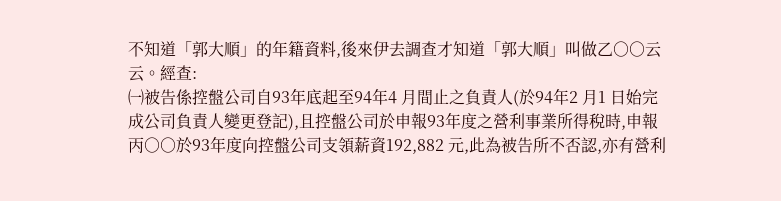不知道「郭大順」的年籍資料,後來伊去調查才知道「郭大順」叫做乙○○云云。經查:
㈠被告係控盤公司自93年底起至94年4 月間止之負責人(於94年2 月1 日始完成公司負責人變更登記),且控盤公司於申報93年度之營利事業所得稅時,申報丙○○於93年度向控盤公司支領薪資192,882 元,此為被告所不否認,亦有營利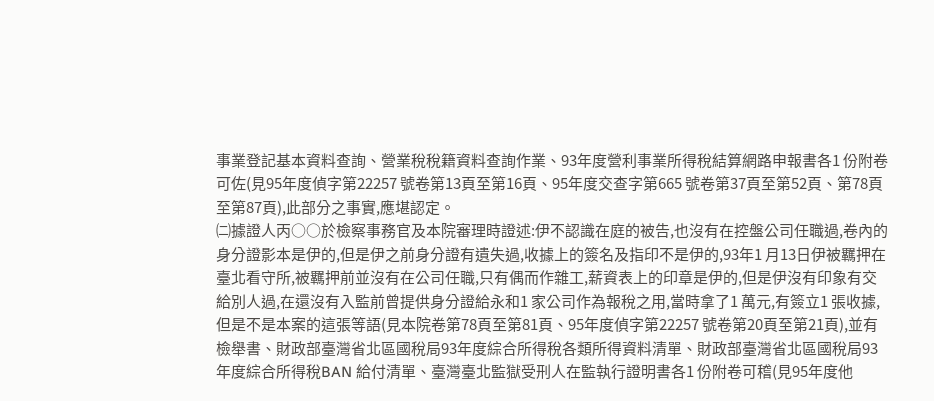事業登記基本資料查詢、營業稅稅籍資料查詢作業、93年度營利事業所得稅結算網路申報書各1 份附卷可佐(見95年度偵字第22257 號卷第13頁至第16頁、95年度交查字第665 號卷第37頁至第52頁、第78頁至第87頁),此部分之事實,應堪認定。
㈡據證人丙○○於檢察事務官及本院審理時證述:伊不認識在庭的被告,也沒有在控盤公司任職過,卷內的身分證影本是伊的,但是伊之前身分證有遺失過,收據上的簽名及指印不是伊的,93年1 月13日伊被羈押在臺北看守所,被羈押前並沒有在公司任職,只有偶而作雜工,薪資表上的印章是伊的,但是伊沒有印象有交給別人過,在還沒有入監前曾提供身分證給永和1 家公司作為報稅之用,當時拿了1 萬元,有簽立1 張收據,但是不是本案的這張等語(見本院卷第78頁至第81頁、95年度偵字第22257 號卷第20頁至第21頁),並有檢舉書、財政部臺灣省北區國稅局93年度綜合所得稅各類所得資料清單、財政部臺灣省北區國稅局93年度綜合所得稅BAN 給付清單、臺灣臺北監獄受刑人在監執行證明書各1 份附卷可稽(見95年度他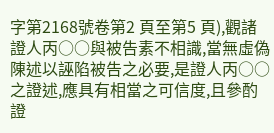字第2168號卷第2 頁至第5 頁),觀諸證人丙○○與被告素不相識,當無虛偽陳述以誣陷被告之必要,是證人丙○○之證述,應具有相當之可信度,且參酌證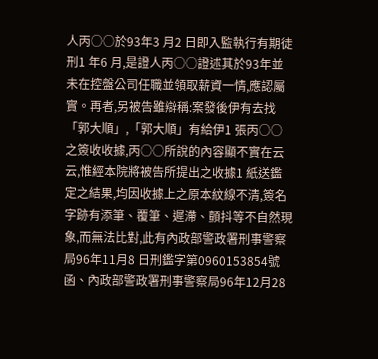人丙○○於93年3 月2 日即入監執行有期徒刑1 年6 月,是證人丙○○證述其於93年並未在控盤公司任職並領取薪資一情,應認屬實。再者,另被告雖辯稱:案發後伊有去找「郭大順」,「郭大順」有給伊1 張丙○○之簽收收據,丙○○所說的內容顯不實在云云,惟經本院將被告所提出之收據1 紙送鑑定之結果,均因收據上之原本紋線不清,簽名字跡有添筆、覆筆、遲滯、顫抖等不自然現象,而無法比對,此有內政部警政署刑事警察局96年11月8 日刑鑑字第0960153854號函、內政部警政署刑事警察局96年12月28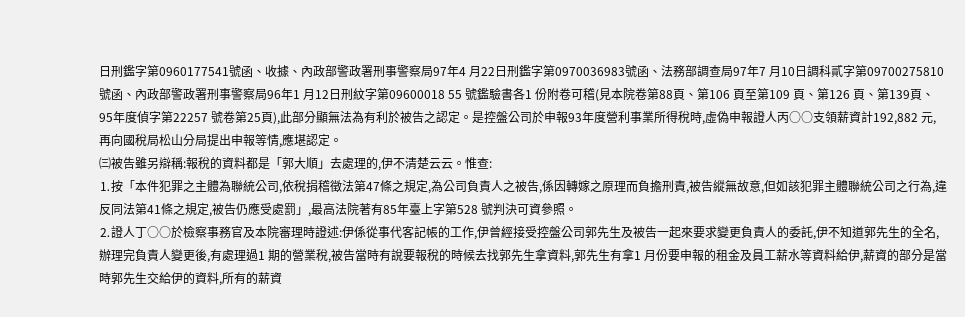日刑鑑字第0960177541號函、收據、內政部警政署刑事警察局97年4 月22日刑鑑字第0970036983號函、法務部調查局97年7 月10日調科貳字第09700275810 號函、內政部警政署刑事警察局96年1 月12日刑紋字第09600018 55 號鑑驗書各1 份附卷可稽(見本院卷第88頁、第106 頁至第109 頁、第126 頁、第139頁、95年度偵字第22257 號卷第25頁),此部分顯無法為有利於被告之認定。是控盤公司於申報93年度營利事業所得稅時,虛偽申報證人丙○○支領薪資計192,882 元,再向國稅局松山分局提出申報等情,應堪認定。
㈢被告雖另辯稱:報稅的資料都是「郭大順」去處理的,伊不清楚云云。惟查:
⒈按「本件犯罪之主體為聯統公司,依稅捐稽徵法第47條之規定,為公司負責人之被告,係因轉嫁之原理而負擔刑責,被告縱無故意,但如該犯罪主體聯統公司之行為,違反同法第41條之規定,被告仍應受處罰」,最高法院著有85年臺上字第528 號判決可資參照。
⒉證人丁○○於檢察事務官及本院審理時證述:伊係從事代客記帳的工作,伊曾經接受控盤公司郭先生及被告一起來要求變更負責人的委託,伊不知道郭先生的全名,辦理完負責人變更後,有處理過1 期的營業稅,被告當時有說要報稅的時候去找郭先生拿資料,郭先生有拿1 月份要申報的租金及員工薪水等資料給伊,薪資的部分是當時郭先生交給伊的資料,所有的薪資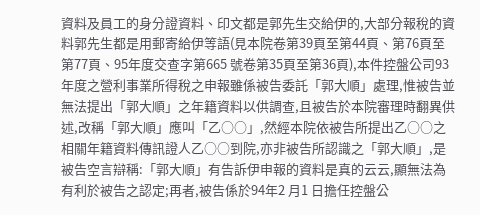資料及員工的身分證資料、印文都是郭先生交給伊的,大部分報稅的資料郭先生都是用郵寄給伊等語(見本院卷第39頁至第44頁、第76頁至第77頁、95年度交查字第665 號卷第35頁至第36頁),本件控盤公司93年度之營利事業所得稅之申報雖係被告委託「郭大順」處理,惟被告並無法提出「郭大順」之年籍資料以供調查,且被告於本院審理時翻異供述,改稱「郭大順」應叫「乙○○」,然經本院依被告所提出乙○○之相關年籍資料傳訊證人乙○○到院,亦非被告所認識之「郭大順」,是被告空言辯稱:「郭大順」有告訴伊申報的資料是真的云云,顯無法為有利於被告之認定;再者,被告係於94年2 月1 日擔任控盤公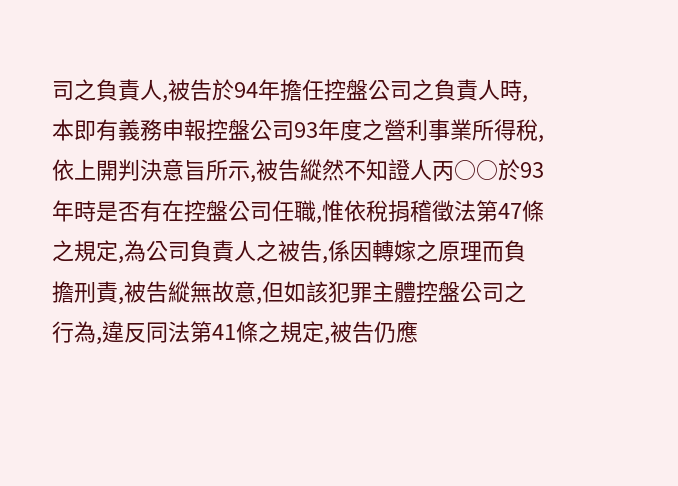司之負責人,被告於94年擔任控盤公司之負責人時,本即有義務申報控盤公司93年度之營利事業所得稅,依上開判決意旨所示,被告縱然不知證人丙○○於93年時是否有在控盤公司任職,惟依稅捐稽徵法第47條之規定,為公司負責人之被告,係因轉嫁之原理而負擔刑責,被告縱無故意,但如該犯罪主體控盤公司之行為,違反同法第41條之規定,被告仍應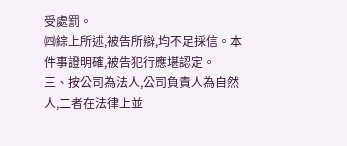受處罰。
㈣綜上所述,被告所辯,均不足採信。本件事證明確,被告犯行應堪認定。
三、按公司為法人,公司負責人為自然人,二者在法律上並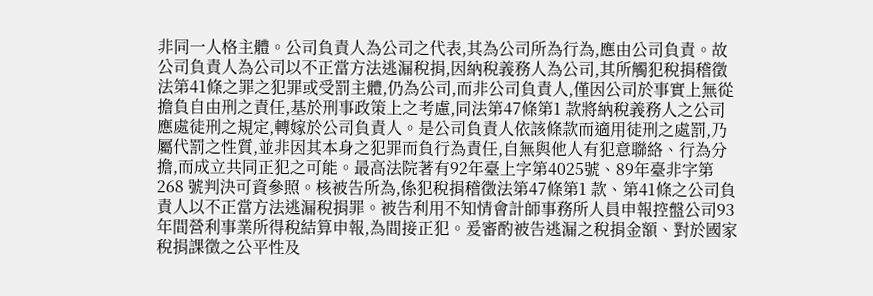非同一人格主體。公司負責人為公司之代表,其為公司所為行為,應由公司負責。故公司負責人為公司以不正當方法逃漏稅捐,因納稅義務人為公司,其所觸犯稅捐稽徵法第41條之罪之犯罪或受罰主體,仍為公司,而非公司負責人,僅因公司於事實上無從擔負自由刑之責任,基於刑事政策上之考慮,同法第47條第1 款將納稅義務人之公司應處徒刑之規定,轉嫁於公司負責人。是公司負責人依該條款而適用徒刑之處罰,乃屬代罰之性質,並非因其本身之犯罪而負行為責任,自無與他人有犯意聯絡、行為分擔,而成立共同正犯之可能。最高法院著有92年臺上字第4025號、89年臺非字第268 號判決可資參照。核被告所為,係犯稅捐稽徵法第47條第1 款、第41條之公司負責人以不正當方法逃漏稅捐罪。被告利用不知情會計師事務所人員申報控盤公司93年間營利事業所得稅結算申報,為間接正犯。爰審酌被告逃漏之稅捐金額、對於國家稅捐課徵之公平性及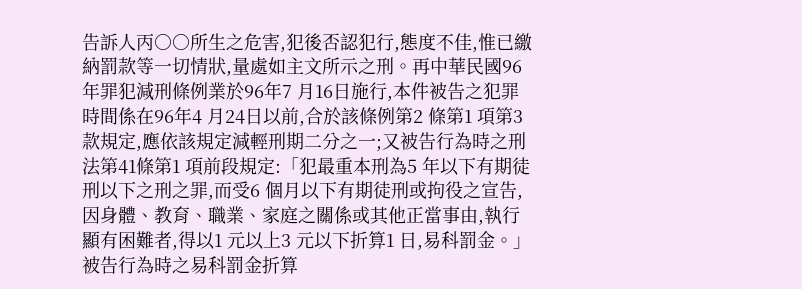告訴人丙○○所生之危害,犯後否認犯行,態度不佳,惟已繳納罰款等一切情狀,量處如主文所示之刑。再中華民國96年罪犯減刑條例業於96年7 月16日施行,本件被告之犯罪時間係在96年4 月24日以前,合於該條例第2 條第1 項第3 款規定,應依該規定減輕刑期二分之一;又被告行為時之刑法第41條第1 項前段規定:「犯最重本刑為5 年以下有期徒刑以下之刑之罪,而受6 個月以下有期徒刑或拘役之宣告,因身體、教育、職業、家庭之關係或其他正當事由,執行顯有困難者,得以1 元以上3 元以下折算1 日,易科罰金。」被告行為時之易科罰金折算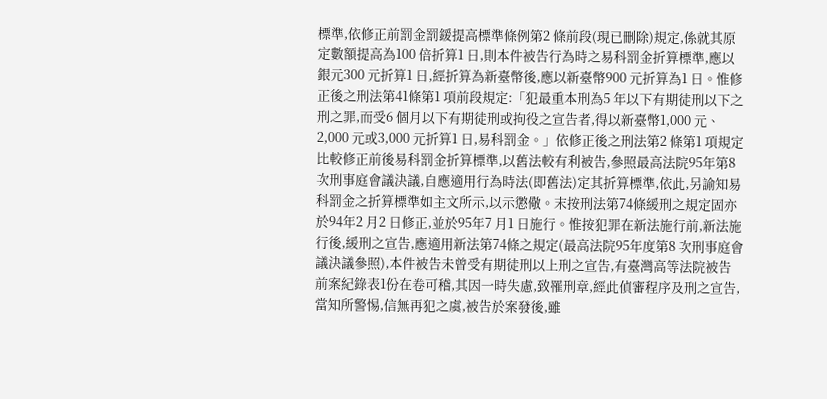標準,依修正前罰金罰鍰提高標準條例第2 條前段(現已刪除)規定,係就其原定數額提高為100 倍折算1 日,則本件被告行為時之易科罰金折算標準,應以銀元300 元折算1 日,經折算為新臺幣後,應以新臺幣900 元折算為1 日。惟修正後之刑法第41條第1 項前段規定:「犯最重本刑為5 年以下有期徒刑以下之刑之罪,而受6 個月以下有期徒刑或拘役之宣告者,得以新臺幣1,000 元、2,000 元或3,000 元折算1 日,易科罰金。」依修正後之刑法第2 條第1 項規定比較修正前後易科罰金折算標準,以舊法較有利被告,參照最高法院95年第8 次刑事庭會議決議,自應適用行為時法(即舊法)定其折算標準,依此,另諭知易科罰金之折算標準如主文所示,以示懲儆。末按刑法第74條緩刑之規定固亦於94年2 月2 日修正,並於95年7 月1 日施行。惟按犯罪在新法施行前,新法施行後,緩刑之宣告,應適用新法第74條之規定(最高法院95年度第8 次刑事庭會議決議參照),本件被告未曾受有期徒刑以上刑之宣告,有臺灣高等法院被告前案紀錄表1份在卷可稽,其因一時失慮,致罹刑章,經此偵審程序及刑之宣告,當知所警惕,信無再犯之虞,被告於案發後,雖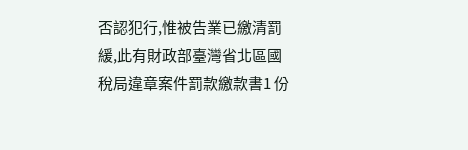否認犯行,惟被告業已繳清罰緩,此有財政部臺灣省北區國稅局違章案件罰款繳款書1 份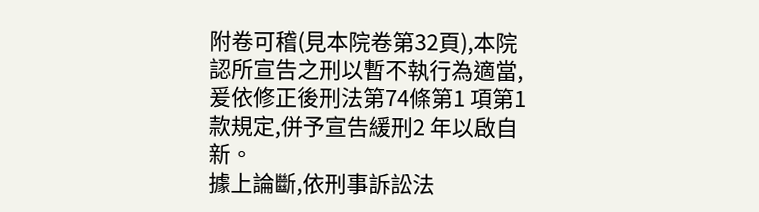附卷可稽(見本院卷第32頁),本院認所宣告之刑以暫不執行為適當,爰依修正後刑法第74條第1 項第1 款規定,併予宣告緩刑2 年以啟自新。
據上論斷,依刑事訴訟法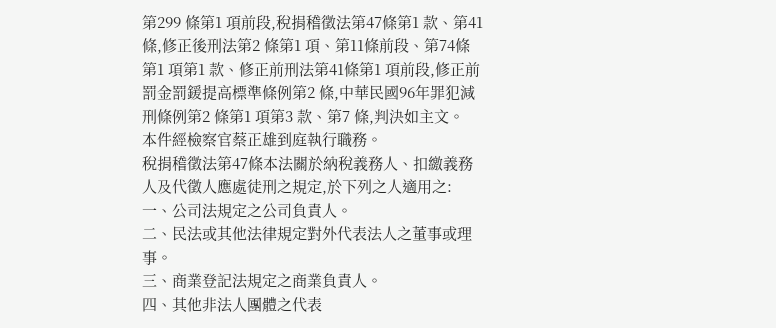第299 條第1 項前段,稅捐稽徵法第47條第1 款、第41條,修正後刑法第2 條第1 項、第11條前段、第74條第1 項第1 款、修正前刑法第41條第1 項前段,修正前罰金罰鍰提高標準條例第2 條,中華民國96年罪犯減刑條例第2 條第1 項第3 款、第7 條,判決如主文。
本件經檢察官蔡正雄到庭執行職務。
稅捐稽徵法第47條本法關於納稅義務人、扣繳義務人及代徵人應處徒刑之規定,於下列之人適用之:
一、公司法規定之公司負責人。
二、民法或其他法律規定對外代表法人之董事或理事。
三、商業登記法規定之商業負責人。
四、其他非法人團體之代表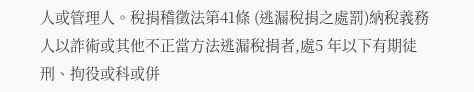人或管理人。稅捐稽徵法第41條 (逃漏稅捐之處罰)納稅義務人以詐術或其他不正當方法逃漏稅捐者,處5 年以下有期徒刑、拘役或科或併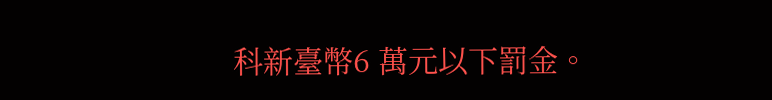科新臺幣6 萬元以下罰金。